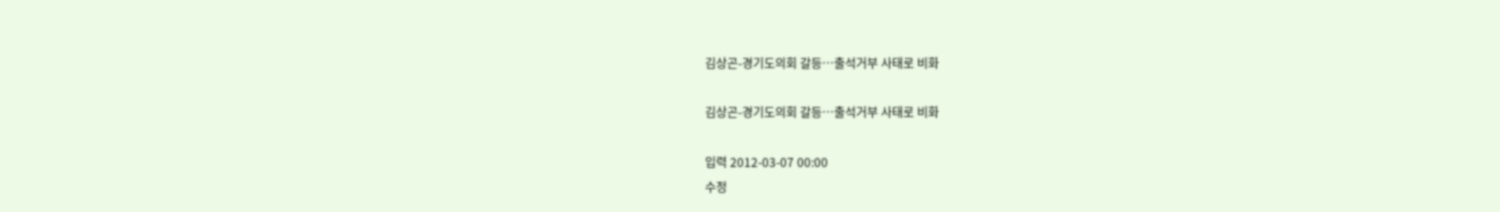김상곤-경기도의회 갈등…출석거부 사태로 비화

김상곤-경기도의회 갈등…출석거부 사태로 비화

입력 2012-03-07 00:00
수정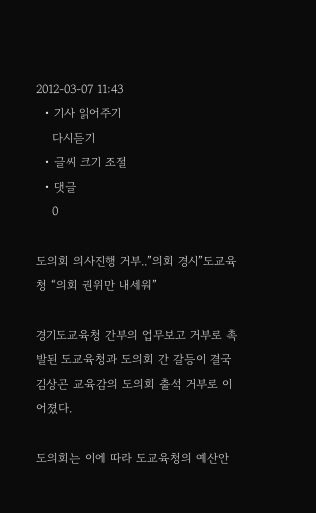2012-03-07 11:43
  • 기사 읽어주기
    다시듣기
  • 글씨 크기 조절
  • 댓글
    0

도의회 의사진행 거부..”의회 경시”도교육청 “의회 권위만 내세워”

경기도교육청 간부의 업무보고 거부로 촉발된 도교육청과 도의회 간 갈등이 결국 김상곤 교육감의 도의회 출석 거부로 이어졌다.

도의회는 이에 따라 도교육청의 예산안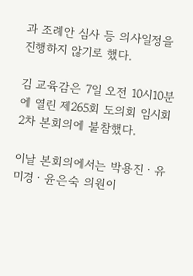과 조례안 심사 등 의사일정을 진행하지 않기로 했다.

김 교육감은 7일 오전 10시10분에 열린 제265회 도의회 임시회 2차 본회의에 불참했다.

이날 본회의에서는 박용진ㆍ유미경ㆍ윤은숙 의원이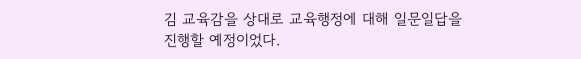김 교육감을 상대로 교육행정에 대해 일문일답을 진행할 예정이었다.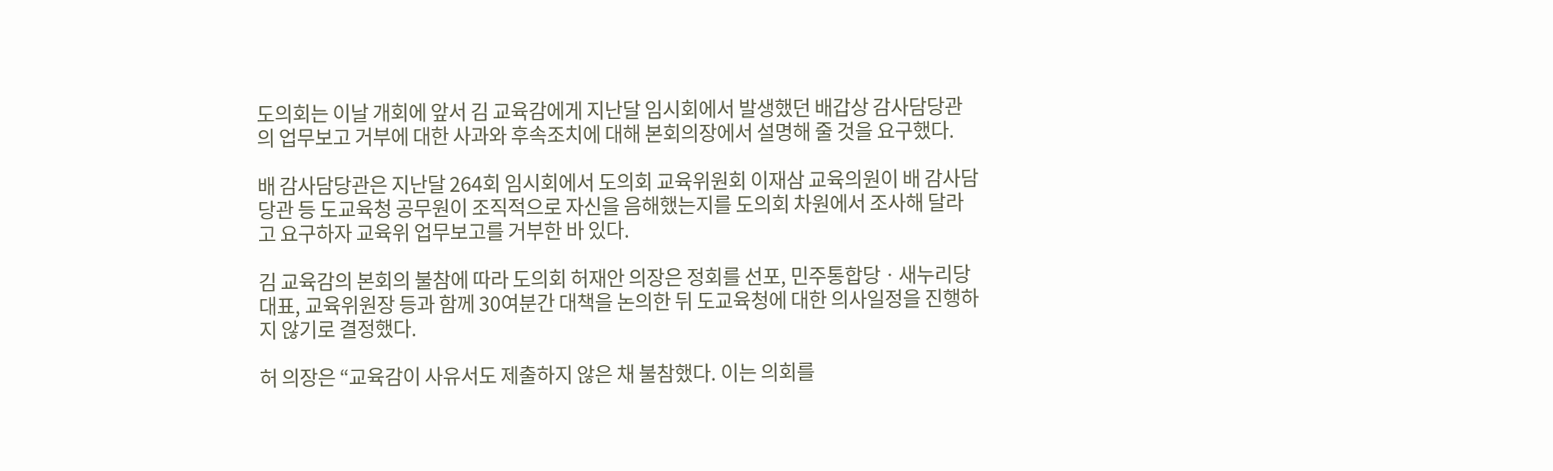도의회는 이날 개회에 앞서 김 교육감에게 지난달 임시회에서 발생했던 배갑상 감사담당관의 업무보고 거부에 대한 사과와 후속조치에 대해 본회의장에서 설명해 줄 것을 요구했다.

배 감사담당관은 지난달 264회 임시회에서 도의회 교육위원회 이재삼 교육의원이 배 감사담당관 등 도교육청 공무원이 조직적으로 자신을 음해했는지를 도의회 차원에서 조사해 달라고 요구하자 교육위 업무보고를 거부한 바 있다.

김 교육감의 본회의 불참에 따라 도의회 허재안 의장은 정회를 선포, 민주통합당ㆍ새누리당 대표, 교육위원장 등과 함께 30여분간 대책을 논의한 뒤 도교육청에 대한 의사일정을 진행하지 않기로 결정했다.

허 의장은 “교육감이 사유서도 제출하지 않은 채 불참했다. 이는 의회를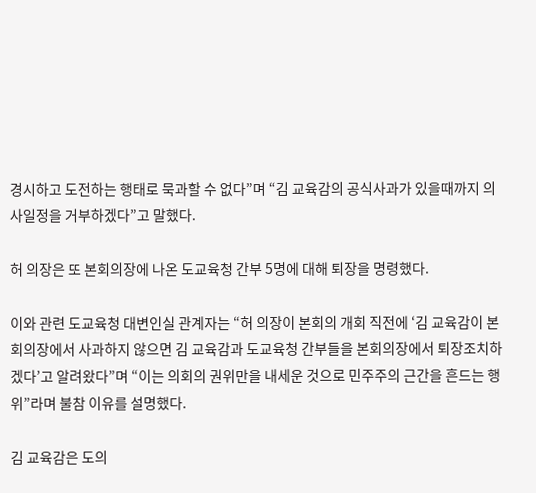경시하고 도전하는 행태로 묵과할 수 없다”며 “김 교육감의 공식사과가 있을때까지 의사일정을 거부하겠다”고 말했다.

허 의장은 또 본회의장에 나온 도교육청 간부 5명에 대해 퇴장을 명령했다.

이와 관련 도교육청 대변인실 관계자는 “허 의장이 본회의 개회 직전에 ‘김 교육감이 본회의장에서 사과하지 않으면 김 교육감과 도교육청 간부들을 본회의장에서 퇴장조치하겠다’고 알려왔다”며 “이는 의회의 권위만을 내세운 것으로 민주주의 근간을 흔드는 행위”라며 불참 이유를 설명했다.

김 교육감은 도의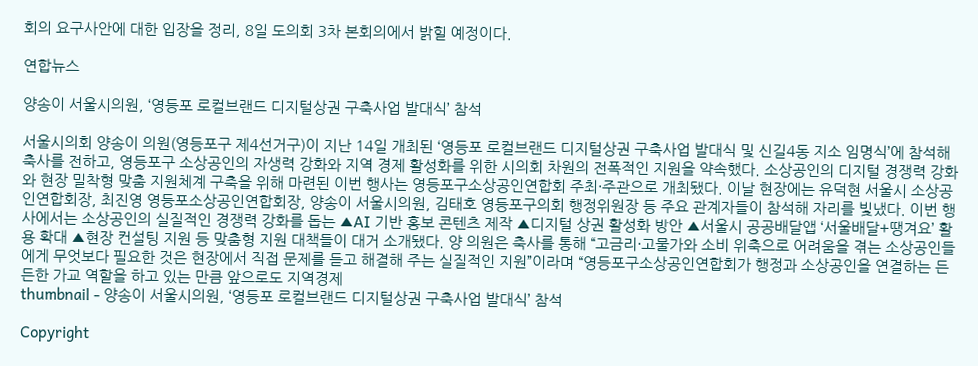회의 요구사안에 대한 입장을 정리, 8일 도의회 3차 본회의에서 밝힐 예정이다.

연합뉴스

양송이 서울시의원, ‘영등포 로컬브랜드 디지털상권 구축사업 발대식’ 참석

서울시의회 양송이 의원(영등포구 제4선거구)이 지난 14일 개최된 ‘영등포 로컬브랜드 디지털상권 구축사업 발대식 및 신길4동 지소 임명식’에 참석해 축사를 전하고, 영등포구 소상공인의 자생력 강화와 지역 경제 활성화를 위한 시의회 차원의 전폭적인 지원을 약속했다. 소상공인의 디지털 경쟁력 강화와 현장 밀착형 맞춤 지원체계 구축을 위해 마련된 이번 행사는 영등포구소상공인연합회 주최·주관으로 개최됐다. 이날 현장에는 유덕현 서울시 소상공인연합회장, 최진영 영등포소상공인연합회장, 양송이 서울시의원, 김태호 영등포구의회 행정위원장 등 주요 관계자들이 참석해 자리를 빛냈다. 이번 행사에서는 소상공인의 실질적인 경쟁력 강화를 돕는 ▲AI 기반 홍보 콘텐츠 제작 ▲디지털 상권 활성화 방안 ▲서울시 공공배달앱 ‘서울배달+땡겨요’ 활용 확대 ▲현장 컨설팅 지원 등 맞춤형 지원 대책들이 대거 소개됐다. 양 의원은 축사를 통해 “고금리·고물가와 소비 위축으로 어려움을 겪는 소상공인들에게 무엇보다 필요한 것은 현장에서 직접 문제를 듣고 해결해 주는 실질적인 지원”이라며 “영등포구소상공인연합회가 행정과 소상공인을 연결하는 든든한 가교 역할을 하고 있는 만큼 앞으로도 지역경제
thumbnail - 양송이 서울시의원, ‘영등포 로컬브랜드 디지털상권 구축사업 발대식’ 참석

Copyright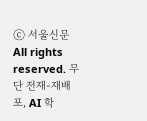ⓒ 서울신문 All rights reserved. 무단 전재-재배포, AI 학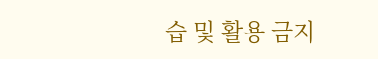습 및 활용 금지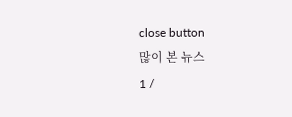close button
많이 본 뉴스
1 /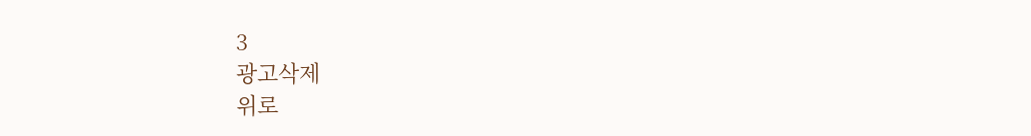3
광고삭제
위로